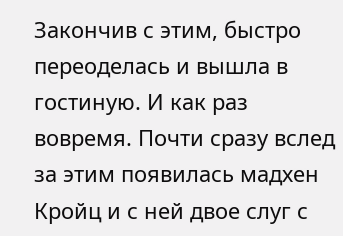Закончив с этим, быстро переоделась и вышла в гостиную. И как раз вовремя. Почти сразу вслед за этим появилась мадхен Кройц и с ней двое слуг с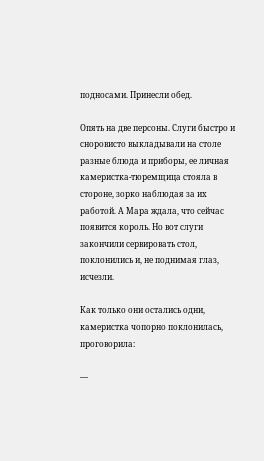подносами. Принесли обед.

Опять на две персоны. Слуги быстро и сноровисто выкладывали на столе разные блюда и приборы, ее личная камеристка-тюремщица стояла в стороне, зорко наблюдая за их работой. А Мара ждала, что сейчас появится король. Но вот слуги закончили сервировать стол, поклонились и, не поднимая глаз, исчезли.

Как только они остались одни, камеристка чопорно поклонилась, проговорила:

—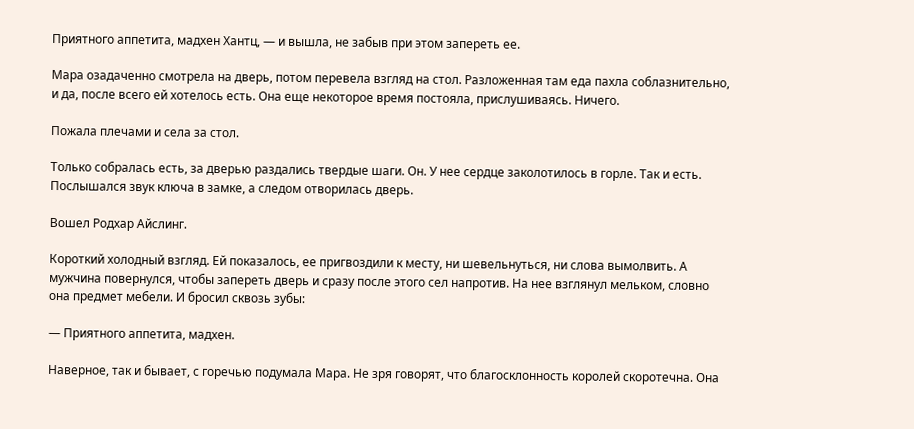Приятного аппетита, мадхен Хантц, — и вышла, не забыв при этом запереть ее.

Мара озадаченно смотрела на дверь, потом перевела взгляд на стол. Разложенная там еда пахла соблазнительно, и да, после всего ей хотелось есть. Она еще некоторое время постояла, прислушиваясь. Ничего.

Пожала плечами и села за стол.

Только собралась есть, за дверью раздались твердые шаги. Он. У нее сердце заколотилось в горле. Так и есть. Послышался звук ключа в замке, а следом отворилась дверь.

Вошел Родхар Айслинг.

Короткий холодный взгляд. Ей показалось, ее пригвоздили к месту, ни шевельнуться, ни слова вымолвить. А мужчина повернулся, чтобы запереть дверь и сразу после этого сел напротив. На нее взглянул мельком, словно она предмет мебели. И бросил сквозь зубы:

— Приятного аппетита, мадхен.

Наверное, так и бывает, с горечью подумала Мара. Не зря говорят, что благосклонность королей скоротечна. Она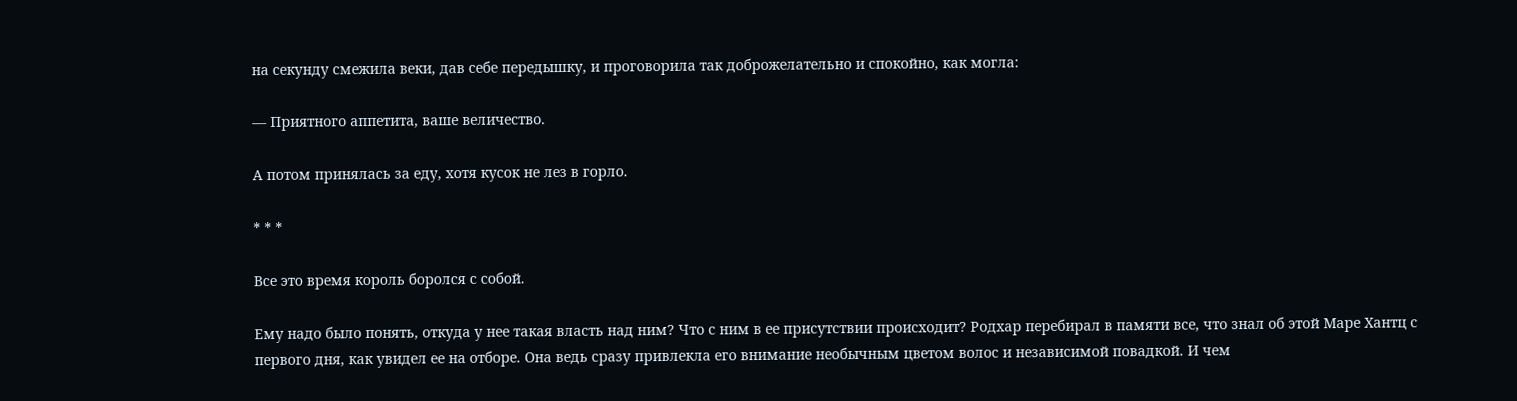на секунду смежила веки, дав себе передышку, и проговорила так доброжелательно и спокойно, как могла:

— Приятного аппетита, ваше величество.

А потом принялась за еду, хотя кусок не лез в горло.

* * *

Все это время король боролся с собой.

Ему надо было понять, откуда у нее такая власть над ним? Что с ним в ее присутствии происходит? Родхар перебирал в памяти все, что знал об этой Маре Хантц с первого дня, как увидел ее на отборе. Она ведь сразу привлекла его внимание необычным цветом волос и независимой повадкой. И чем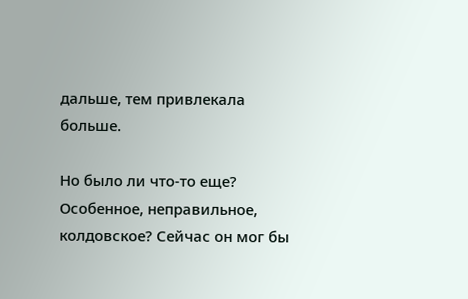дальше, тем привлекала больше.

Но было ли что-то еще? Особенное, неправильное, колдовское? Сейчас он мог бы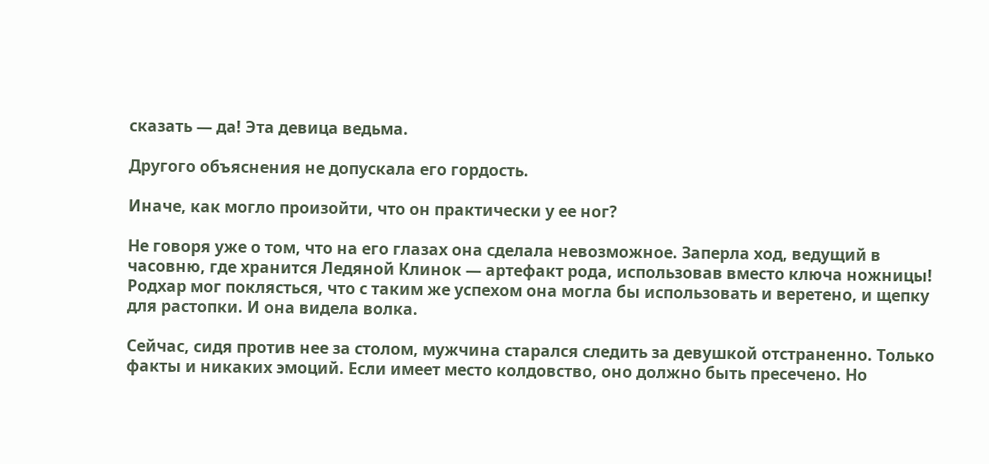сказать — да! Эта девица ведьма.

Другого объяснения не допускала его гордость.

Иначе, как могло произойти, что он практически у ее ног?

Не говоря уже о том, что на его глазах она сделала невозможное. Заперла ход, ведущий в часовню, где хранится Ледяной Клинок — артефакт рода, использовав вместо ключа ножницы! Родхар мог поклясться, что с таким же успехом она могла бы использовать и веретено, и щепку для растопки. И она видела волка.

Сейчас, сидя против нее за столом, мужчина старался следить за девушкой отстраненно. Только факты и никаких эмоций. Если имеет место колдовство, оно должно быть пресечено. Но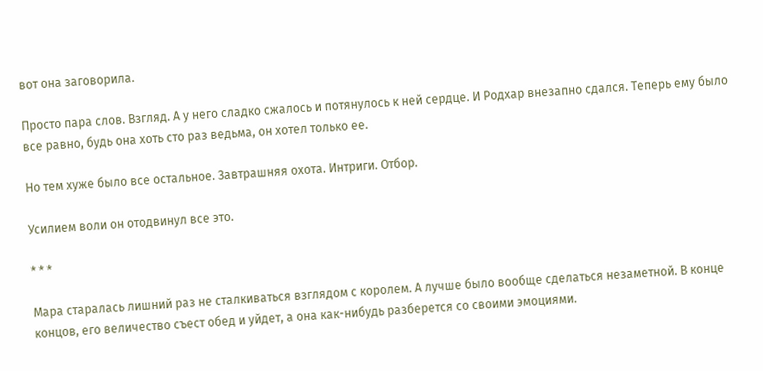вот она заговорила.

Просто пара слов. Взгляд. А у него сладко сжалось и потянулось к ней сердце. И Родхар внезапно сдался. Теперь ему было все равно, будь она хоть сто раз ведьма, он хотел только ее.

Но тем хуже было все остальное. Завтрашняя охота. Интриги. Отбор.

Усилием воли он отодвинул все это.

* * *

Мара старалась лишний раз не сталкиваться взглядом с королем. А лучше было вообще сделаться незаметной. В конце концов, его величество съест обед и уйдет, а она как-нибудь разберется со своими эмоциями.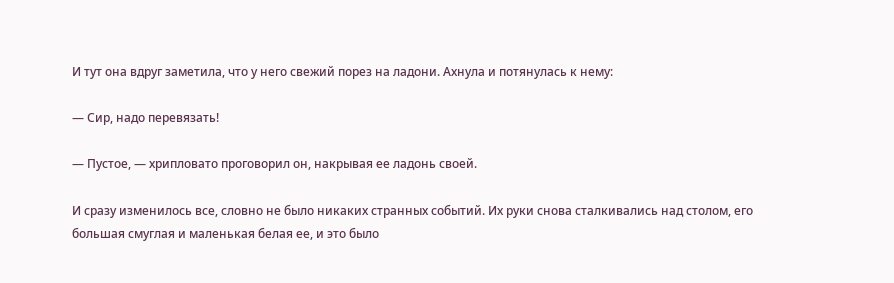И тут она вдруг заметила, что у него свежий порез на ладони. Ахнула и потянулась к нему:

— Сир, надо перевязать!

— Пустое, — хрипловато проговорил он, накрывая ее ладонь своей.

И сразу изменилось все, словно не было никаких странных событий. Их руки снова сталкивались над столом, его большая смуглая и маленькая белая ее, и это было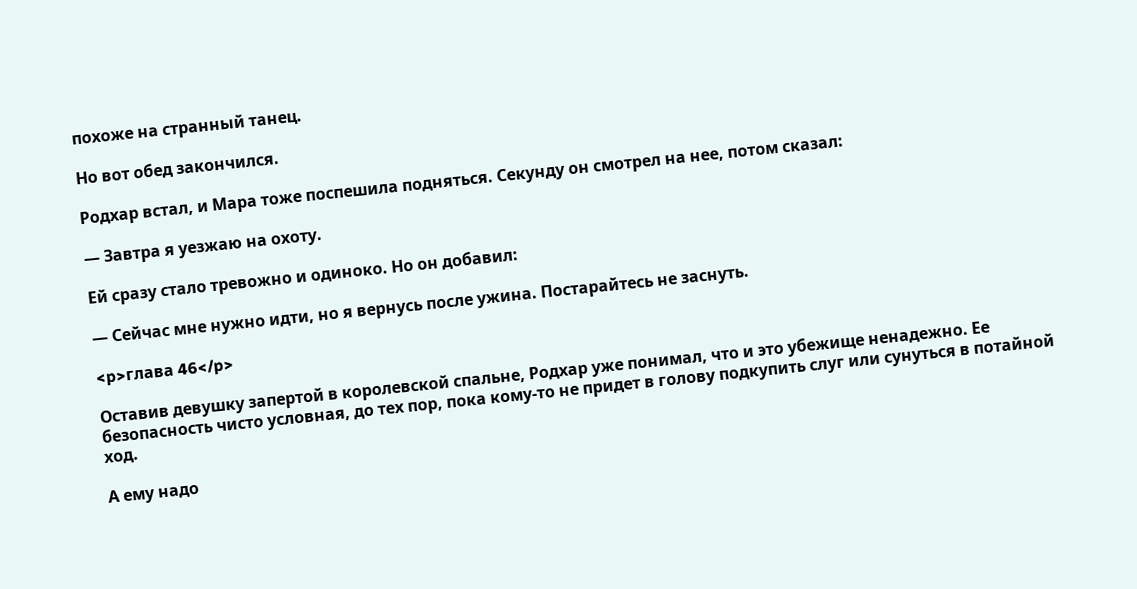похоже на странный танец.

Но вот обед закончился.

Родхар встал, и Мара тоже поспешила подняться. Секунду он смотрел на нее, потом сказал:

— Завтра я уезжаю на охоту.

Ей сразу стало тревожно и одиноко. Но он добавил:

— Сейчас мне нужно идти, но я вернусь после ужина. Постарайтесь не заснуть.

<p>глава 46</p>

Оставив девушку запертой в королевской спальне, Родхар уже понимал, что и это убежище ненадежно. Ее безопасность чисто условная, до тех пор, пока кому-то не придет в голову подкупить слуг или сунуться в потайной ход.

А ему надо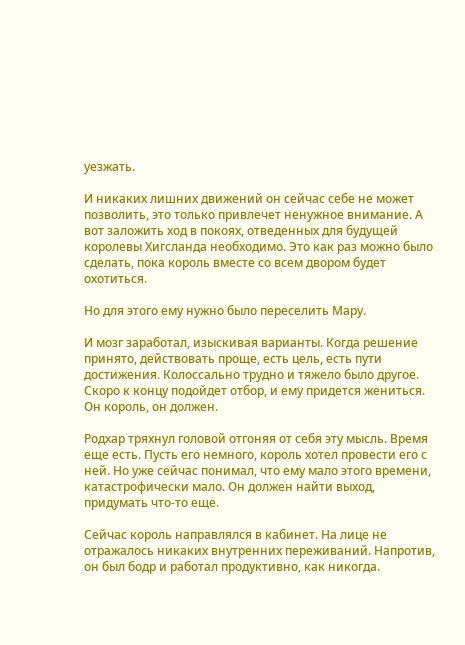уезжать.

И никаких лишних движений он сейчас себе не может позволить, это только привлечет ненужное внимание. А вот заложить ход в покоях, отведенных для будущей королевы Хигсланда необходимо. Это как раз можно было сделать, пока король вместе со всем двором будет охотиться.

Но для этого ему нужно было переселить Мару.

И мозг заработал, изыскивая варианты. Когда решение принято, действовать проще, есть цель, есть пути достижения. Колоссально трудно и тяжело было другое. Скоро к концу подойдет отбор, и ему придется жениться. Он король, он должен.

Родхар тряхнул головой отгоняя от себя эту мысль. Время еще есть. Пусть его немного, король хотел провести его с ней. Но уже сейчас понимал, что ему мало этого времени, катастрофически мало. Он должен найти выход, придумать что-то еще.

Сейчас король направлялся в кабинет. На лице не отражалось никаких внутренних переживаний. Напротив, он был бодр и работал продуктивно, как никогда.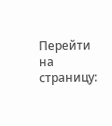Перейти на страницу: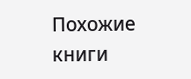Похожие книги